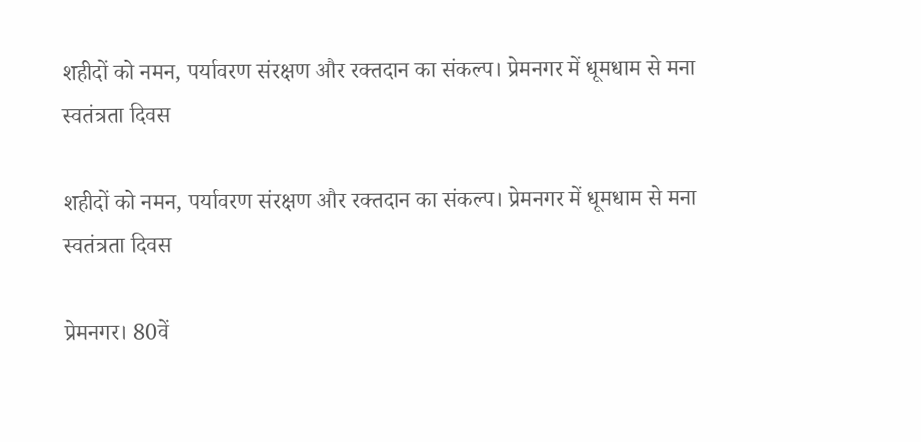शहीदों को नमन, पर्यावरण संरक्षण और रक्तदान का संकल्प। प्रेमनगर में धूमधाम से मना स्वतंत्रता दिवस

शहीदों को नमन, पर्यावरण संरक्षण और रक्तदान का संकल्प। प्रेमनगर में धूमधाम से मना स्वतंत्रता दिवस

प्रेमनगर। 80वें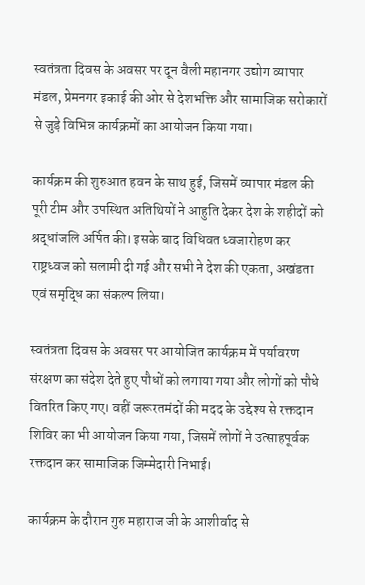स्वतंत्रता दिवस के अवसर पर दून वैली महानगर उद्योग व्यापार मंडल, प्रेमनगर इकाई की ओर से देशभक्ति और सामाजिक सरोकारों से जुड़े विभिन्न कार्यक्रमों का आयोजन किया गया।

कार्यक्रम की शुरुआत हवन के साथ हुई, जिसमें व्यापार मंडल की पूरी टीम और उपस्थित अतिथियों ने आहुति देकर देश के शहीदों को श्रद्धांजलि अर्पित की। इसके बाद विधिवत ध्वजारोहण कर राष्ट्रध्वज को सलामी दी गई और सभी ने देश की एकता, अखंडता एवं समृद्धि का संकल्प लिया।

स्वतंत्रता दिवस के अवसर पर आयोजित कार्यक्रम में पर्यावरण संरक्षण का संदेश देते हुए पौधों को लगाया गया और लोगों को पौधे वितरित किए गए। वहीं जरूरतमंदों की मदद के उद्देश्य से रक्तदान शिविर का भी आयोजन किया गया, जिसमें लोगों ने उत्साहपूर्वक रक्तदान कर सामाजिक जिम्मेदारी निभाई।

कार्यक्रम के दौरान गुरु महाराज जी के आशीर्वाद से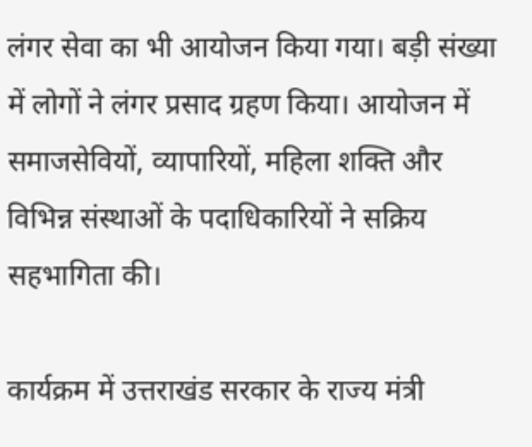लंगर सेवा का भी आयोजन किया गया। बड़ी संख्या में लोगों ने लंगर प्रसाद ग्रहण किया। आयोजन में समाजसेवियों, व्यापारियों, महिला शक्ति और विभिन्न संस्थाओं के पदाधिकारियों ने सक्रिय सहभागिता की।

कार्यक्रम में उत्तराखंड सरकार के राज्य मंत्री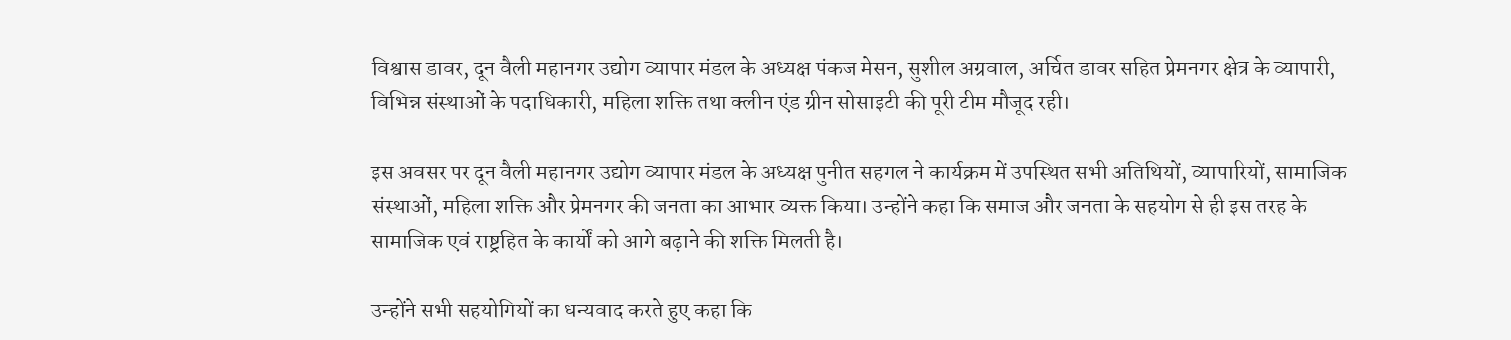विश्वास डावर, दून वैली महानगर उद्योग व्यापार मंडल के अध्यक्ष पंकज मेसन, सुशील अग्रवाल, अर्चित डावर सहित प्रेमनगर क्षेत्र के व्यापारी, विभिन्न संस्थाओं के पदाधिकारी, महिला शक्ति तथा क्लीन एंड ग्रीन सोसाइटी की पूरी टीम मौजूद रही।

इस अवसर पर दून वैली महानगर उद्योग व्यापार मंडल के अध्यक्ष पुनीत सहगल ने कार्यक्रम में उपस्थित सभी अतिथियों, व्यापारियों, सामाजिक संस्थाओं, महिला शक्ति और प्रेमनगर की जनता का आभार व्यक्त किया। उन्होंने कहा कि समाज और जनता के सहयोग से ही इस तरह के सामाजिक एवं राष्ट्रहित के कार्यों को आगे बढ़ाने की शक्ति मिलती है।

उन्होंने सभी सहयोगियों का धन्यवाद करते हुए कहा कि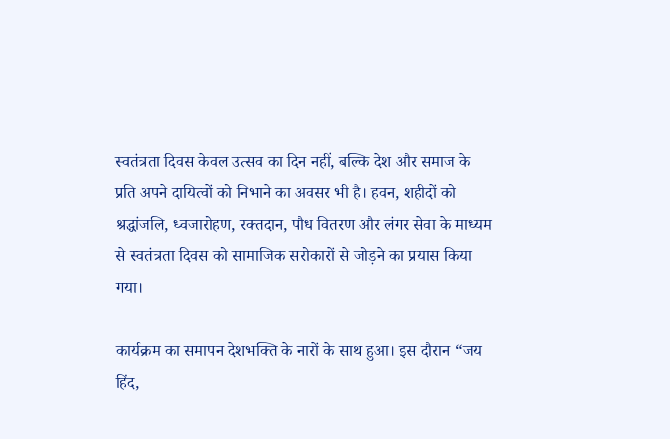स्वतंत्रता दिवस केवल उत्सव का दिन नहीं, बल्कि देश और समाज के प्रति अपने दायित्वों को निभाने का अवसर भी है। हवन, शहीदों को श्रद्धांजलि, ध्वजारोहण, रक्तदान, पौध वितरण और लंगर सेवा के माध्यम से स्वतंत्रता दिवस को सामाजिक सरोकारों से जोड़ने का प्रयास किया गया।

कार्यक्रम का समापन देशभक्ति के नारों के साथ हुआ। इस दौरान “जय हिंद,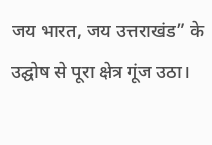जय भारत, जय उत्तराखंड” के उद्घोष से पूरा क्षेत्र गूंज उठा।